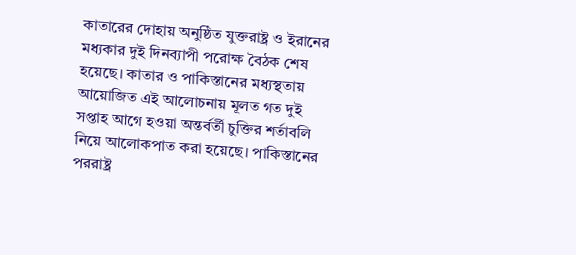কাতারের দোহায় অনুষ্ঠিত যুক্তরাষ্ট্র ও ইরানের মধ্যকার দুই দিনব্যাপী পরোক্ষ বৈঠক শেষ হয়েছে। কাতার ও পাকিস্তানের মধ্যস্থতায় আয়োজিত এই আলোচনায় মূলত গত দুই সপ্তাহ আগে হওয়া অন্তর্বর্তী চুক্তির শর্তাবলি নিয়ে আলোকপাত করা হয়েছে। পাকিস্তানের পররাষ্ট্র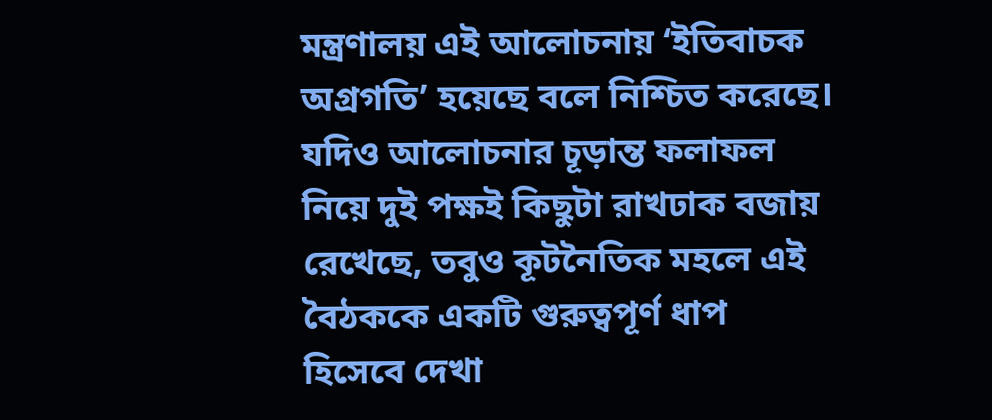মন্ত্রণালয় এই আলোচনায় ‘ইতিবাচক অগ্রগতি’ হয়েছে বলে নিশ্চিত করেছে। যদিও আলোচনার চূড়ান্ত ফলাফল নিয়ে দুই পক্ষই কিছুটা রাখঢাক বজায় রেখেছে, তবুও কূটনৈতিক মহলে এই বৈঠককে একটি গুরুত্বপূর্ণ ধাপ হিসেবে দেখা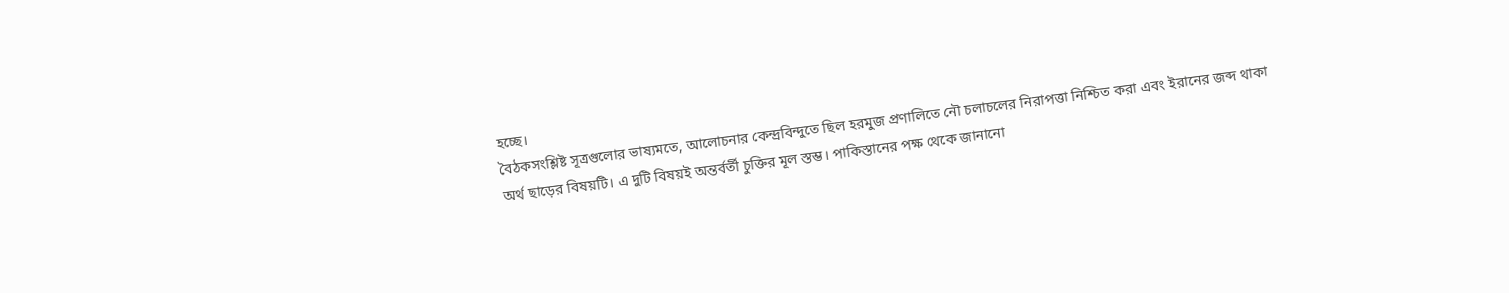হচ্ছে।
বৈঠকসংশ্লিষ্ট সূত্রগুলোর ভাষ্যমতে, আলোচনার কেন্দ্রবিন্দুতে ছিল হরমুজ প্রণালিতে নৌ চলাচলের নিরাপত্তা নিশ্চিত করা এবং ইরানের জব্দ থাকা অর্থ ছাড়ের বিষয়টি। এ দুটি বিষয়ই অন্তর্বর্তী চুক্তির মূল স্তম্ভ। পাকিস্তানের পক্ষ থেকে জানানো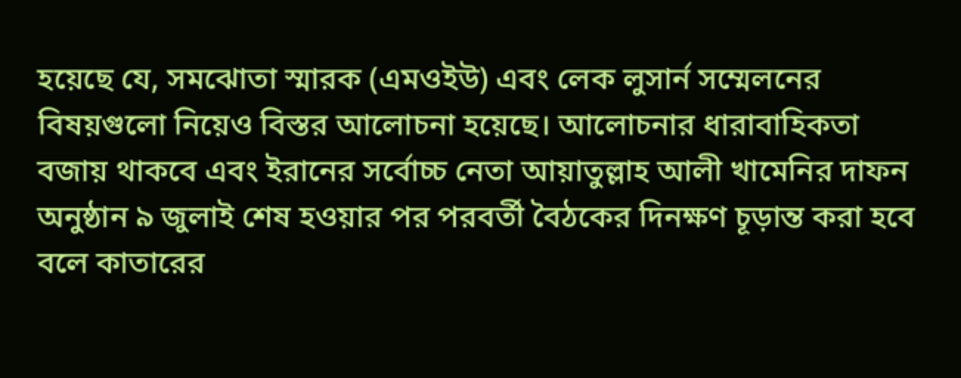হয়েছে যে, সমঝোতা স্মারক (এমওইউ) এবং লেক লুসার্ন সম্মেলনের বিষয়গুলো নিয়েও বিস্তর আলোচনা হয়েছে। আলোচনার ধারাবাহিকতা বজায় থাকবে এবং ইরানের সর্বোচ্চ নেতা আয়াতুল্লাহ আলী খামেনির দাফন অনুষ্ঠান ৯ জুলাই শেষ হওয়ার পর পরবর্তী বৈঠকের দিনক্ষণ চূড়ান্ত করা হবে বলে কাতারের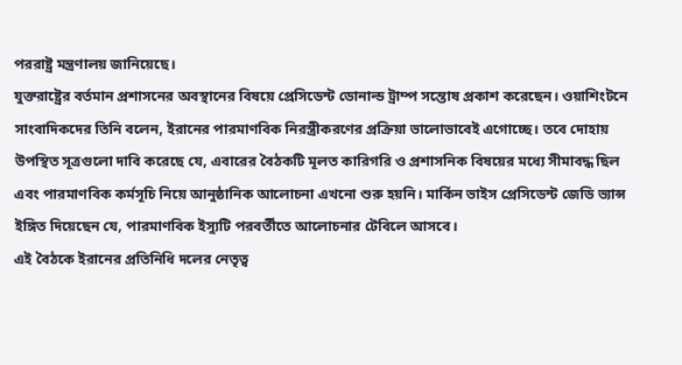পররাষ্ট্র মন্ত্রণালয় জানিয়েছে।
যুক্তরাষ্ট্রের বর্তমান প্রশাসনের অবস্থানের বিষয়ে প্রেসিডেন্ট ডোনাল্ড ট্রাম্প সন্তোষ প্রকাশ করেছেন। ওয়াশিংটনে সাংবাদিকদের তিনি বলেন, ইরানের পারমাণবিক নিরস্ত্রীকরণের প্রক্রিয়া ভালোভাবেই এগোচ্ছে। তবে দোহায় উপস্থিত সূত্রগুলো দাবি করেছে যে, এবারের বৈঠকটি মূলত কারিগরি ও প্রশাসনিক বিষয়ের মধ্যে সীমাবদ্ধ ছিল এবং পারমাণবিক কর্মসূচি নিয়ে আনুষ্ঠানিক আলোচনা এখনো শুরু হয়নি। মার্কিন ভাইস প্রেসিডেন্ট জেডি ভ্যান্স ইঙ্গিত দিয়েছেন যে, পারমাণবিক ইস্যুটি পরবর্তীতে আলোচনার টেবিলে আসবে।
এই বৈঠকে ইরানের প্রতিনিধি দলের নেতৃত্ব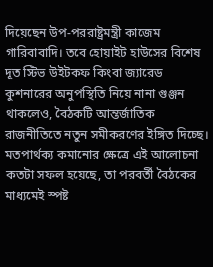দিয়েছেন উপ-পররাষ্ট্রমন্ত্রী কাজেম গারিবাবাদি। তবে হোয়াইট হাউসের বিশেষ দূত স্টিভ উইটকফ কিংবা জ্যারেড কুশনারের অনুপস্থিতি নিয়ে নানা গুঞ্জন থাকলেও, বৈঠকটি আন্তর্জাতিক রাজনীতিতে নতুন সমীকরণের ইঙ্গিত দিচ্ছে। মতপার্থক্য কমানোর ক্ষেত্রে এই আলোচনা কতটা সফল হয়েছে, তা পরবর্তী বৈঠকের মাধ্যমেই স্পষ্ট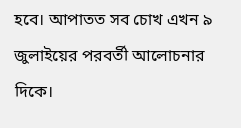হবে। আপাতত সব চোখ এখন ৯ জুলাইয়ের পরবর্তী আলোচনার দিকে।